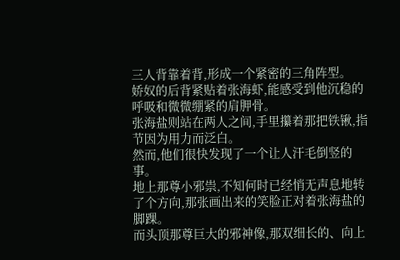三人背靠着背,形成一个紧密的三角阵型。
娇奴的后背紧贴着张海虾,能感受到他沉稳的呼吸和微微绷紧的肩胛骨。
张海盐则站在两人之间,手里攥着那把铁锹,指节因为用力而泛白。
然而,他们很快发现了一个让人汗毛倒竖的事。
地上那尊小邪祟,不知何时已经悄无声息地转了个方向,那张画出来的笑脸正对着张海盐的脚踝。
而头顶那尊巨大的邪神像,那双细长的、向上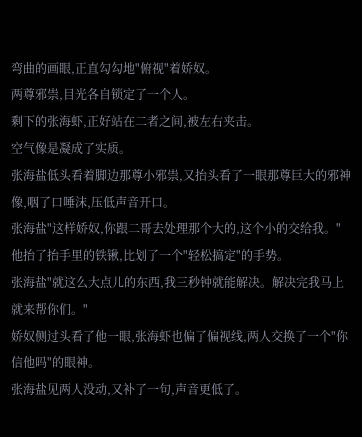弯曲的画眼,正直勾勾地"俯视"着娇奴。
两尊邪祟,目光各自锁定了一个人。
剩下的张海虾,正好站在二者之间,被左右夹击。
空气像是凝成了实质。
张海盐低头看着脚边那尊小邪祟,又抬头看了一眼那尊巨大的邪神像,咽了口唾沫,压低声音开口。
张海盐"这样娇奴,你跟二哥去处理那个大的,这个小的交给我。"
他抬了抬手里的铁锹,比划了一个"轻松搞定"的手势。
张海盐"就这么大点儿的东西,我三秒钟就能解决。解决完我马上就来帮你们。"
娇奴侧过头看了他一眼,张海虾也偏了偏视线,两人交换了一个"你信他吗"的眼神。
张海盐见两人没动,又补了一句,声音更低了。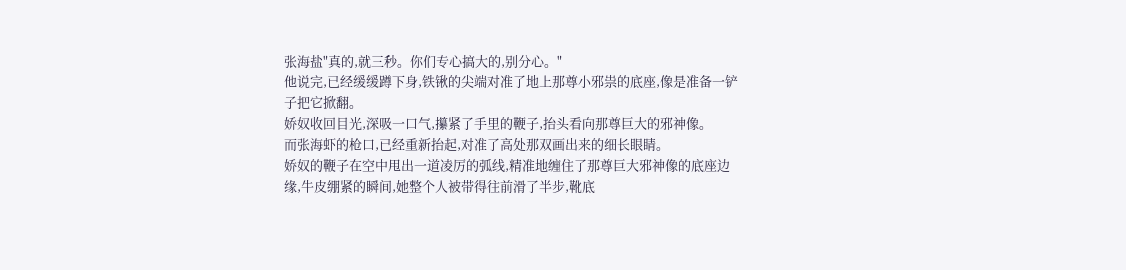张海盐"真的,就三秒。你们专心搞大的,别分心。"
他说完,已经缓缓蹲下身,铁锹的尖端对准了地上那尊小邪祟的底座,像是准备一铲子把它掀翻。
娇奴收回目光,深吸一口气,攥紧了手里的鞭子,抬头看向那尊巨大的邪神像。
而张海虾的枪口,已经重新抬起,对准了高处那双画出来的细长眼睛。
娇奴的鞭子在空中甩出一道凌厉的弧线,精准地缠住了那尊巨大邪神像的底座边缘,牛皮绷紧的瞬间,她整个人被带得往前滑了半步,靴底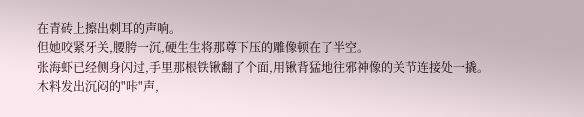在青砖上擦出刺耳的声响。
但她咬紧牙关,腰胯一沉,硬生生将那尊下压的雕像顿在了半空。
张海虾已经侧身闪过,手里那根铁锹翻了个面,用锹背猛地往邪神像的关节连接处一撬。
木料发出沉闷的"咔"声,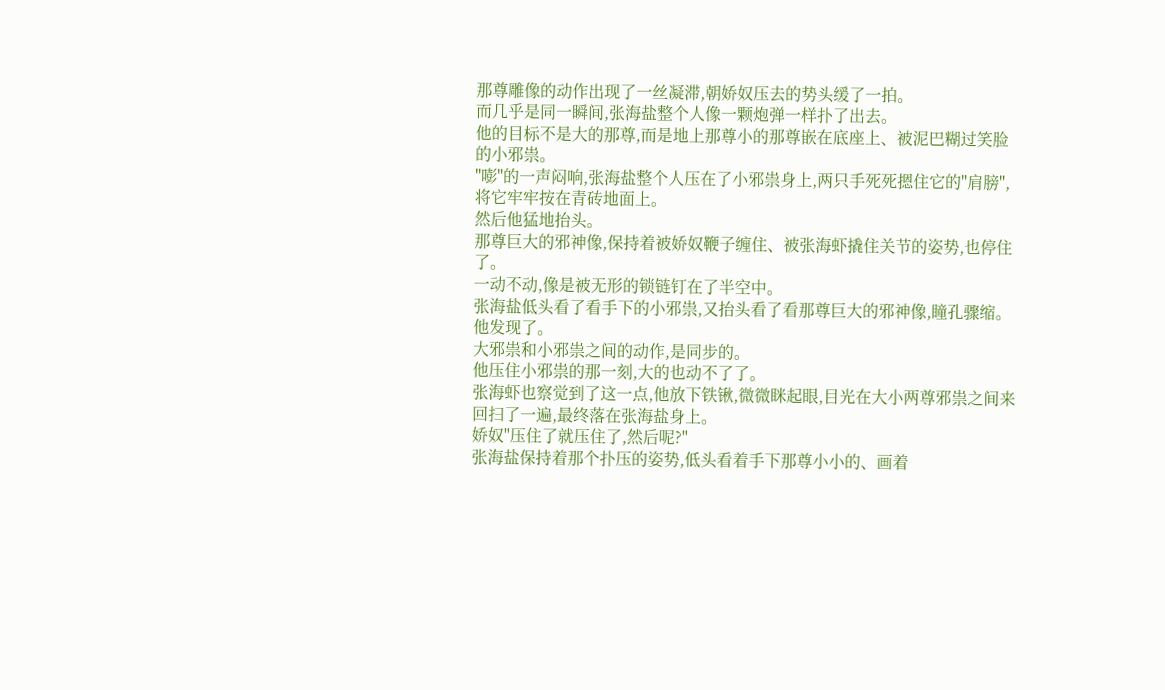那尊雕像的动作出现了一丝凝滞,朝娇奴压去的势头缓了一拍。
而几乎是同一瞬间,张海盐整个人像一颗炮弹一样扑了出去。
他的目标不是大的那尊,而是地上那尊小的那尊嵌在底座上、被泥巴糊过笑脸的小邪祟。
"嘭"的一声闷响,张海盐整个人压在了小邪祟身上,两只手死死摁住它的"肩膀",将它牢牢按在青砖地面上。
然后他猛地抬头。
那尊巨大的邪神像,保持着被娇奴鞭子缠住、被张海虾撬住关节的姿势,也停住了。
一动不动,像是被无形的锁链钉在了半空中。
张海盐低头看了看手下的小邪祟,又抬头看了看那尊巨大的邪神像,瞳孔骤缩。
他发现了。
大邪祟和小邪祟之间的动作,是同步的。
他压住小邪祟的那一刻,大的也动不了了。
张海虾也察觉到了这一点,他放下铁锹,微微眯起眼,目光在大小两尊邪祟之间来回扫了一遍,最终落在张海盐身上。
娇奴"压住了就压住了,然后呢?"
张海盐保持着那个扑压的姿势,低头看着手下那尊小小的、画着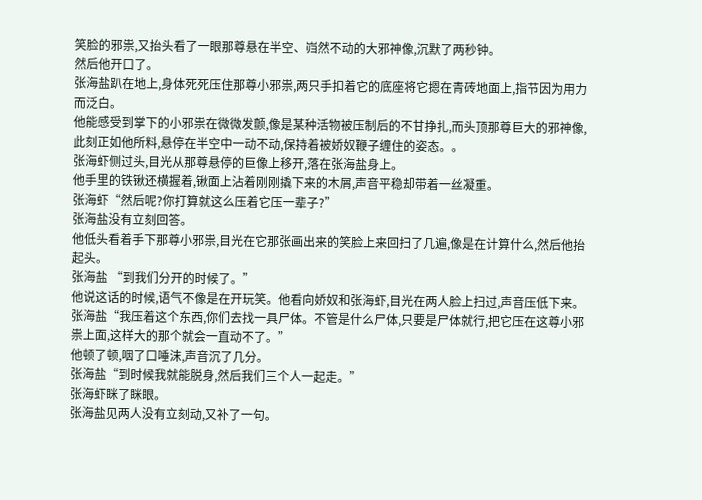笑脸的邪祟,又抬头看了一眼那尊悬在半空、岿然不动的大邪神像,沉默了两秒钟。
然后他开口了。
张海盐趴在地上,身体死死压住那尊小邪祟,两只手扣着它的底座将它摁在青砖地面上,指节因为用力而泛白。
他能感受到掌下的小邪祟在微微发颤,像是某种活物被压制后的不甘挣扎,而头顶那尊巨大的邪神像,此刻正如他所料,悬停在半空中一动不动,保持着被娇奴鞭子缠住的姿态。。
张海虾侧过头,目光从那尊悬停的巨像上移开,落在张海盐身上。
他手里的铁锹还横握着,锹面上沾着刚刚撬下来的木屑,声音平稳却带着一丝凝重。
张海虾“然后呢?你打算就这么压着它压一辈子?”
张海盐没有立刻回答。
他低头看着手下那尊小邪祟,目光在它那张画出来的笑脸上来回扫了几遍,像是在计算什么,然后他抬起头。
张海盐 “到我们分开的时候了。”
他说这话的时候,语气不像是在开玩笑。他看向娇奴和张海虾,目光在两人脸上扫过,声音压低下来。
张海盐“我压着这个东西,你们去找一具尸体。不管是什么尸体,只要是尸体就行,把它压在这尊小邪祟上面,这样大的那个就会一直动不了。”
他顿了顿,咽了口唾沫,声音沉了几分。
张海盐“到时候我就能脱身,然后我们三个人一起走。”
张海虾眯了眯眼。
张海盐见两人没有立刻动,又补了一句。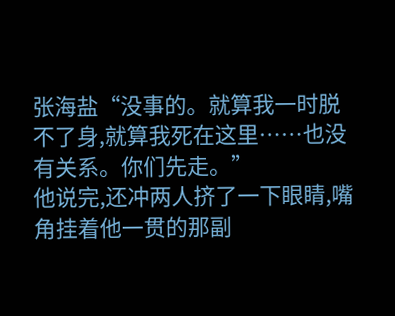张海盐“没事的。就算我一时脱不了身,就算我死在这里……也没有关系。你们先走。”
他说完,还冲两人挤了一下眼睛,嘴角挂着他一贯的那副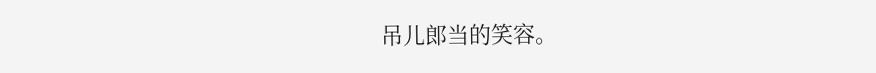吊儿郎当的笑容。